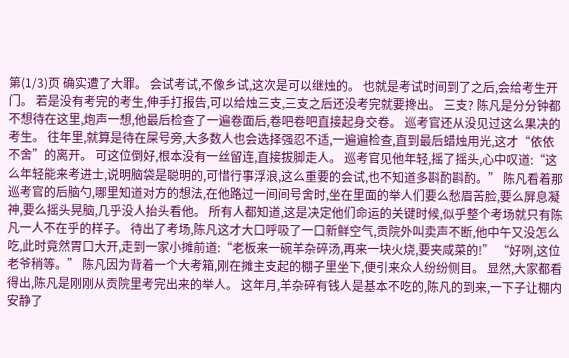第(1/3)页 确实遭了大罪。 会试考试,不像乡试,这次是可以继烛的。 也就是考试时间到了之后,会给考生开门。 若是没有考完的考生,伸手打报告,可以给烛三支,三支之后还没考完就要搀出。 三支? 陈凡是分分钟都不想待在这里,炮声一想,他最后检查了一遍卷面后,卷吧卷吧直接起身交卷。 巡考官还从没见过这么果决的考生。 往年里,就算是待在屎号旁,大多数人也会选择强忍不适,一遍遍检查,直到最后蜡烛用光,这才“依依不舍”的离开。 可这位倒好,根本没有一丝留连,直接拔脚走人。 巡考官见他年轻,摇了摇头,心中叹道:“这么年轻能来考进士,说明脑袋是聪明的,可惜行事浮浪,这么重要的会试,也不知道多斟酌斟酌。” 陈凡看着那巡考官的后脑勺,哪里知道对方的想法,在他路过一间间号舍时,坐在里面的举人们要么愁眉苦脸,要么屏息凝神,要么摇头晃脑,几乎没人抬头看他。 所有人都知道,这是决定他们命运的关键时候,似乎整个考场就只有陈凡一人不在乎的样子。 待出了考场,陈凡这才大口呼吸了一口新鲜空气,贡院外叫卖声不断,他中午又没怎么吃,此时竟然胃口大开,走到一家小摊前道:“老板来一碗羊杂碎汤,再来一块火烧,要夹咸菜的!” “好咧,这位老爷稍等。” 陈凡因为背着一个大考箱,刚在摊主支起的棚子里坐下,便引来众人纷纷侧目。 显然,大家都看得出,陈凡是刚刚从贡院里考完出来的举人。 这年月,羊杂碎有钱人是基本不吃的,陈凡的到来,一下子让棚内安静了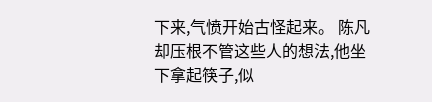下来,气愤开始古怪起来。 陈凡却压根不管这些人的想法,他坐下拿起筷子,似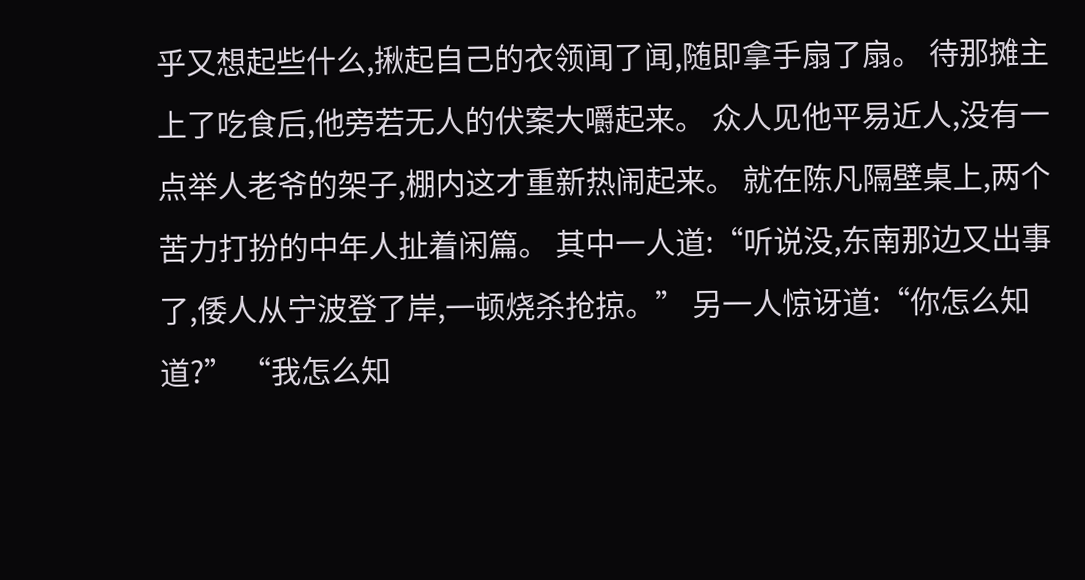乎又想起些什么,揪起自己的衣领闻了闻,随即拿手扇了扇。 待那摊主上了吃食后,他旁若无人的伏案大嚼起来。 众人见他平易近人,没有一点举人老爷的架子,棚内这才重新热闹起来。 就在陈凡隔壁桌上,两个苦力打扮的中年人扯着闲篇。 其中一人道:“听说没,东南那边又出事了,倭人从宁波登了岸,一顿烧杀抢掠。” 另一人惊讶道:“你怎么知道?” “我怎么知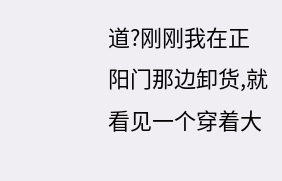道?刚刚我在正阳门那边卸货,就看见一个穿着大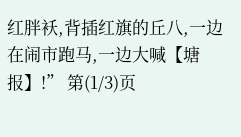红胖袄,背插红旗的丘八,一边在闹市跑马,一边大喊【塘报】!” 第(1/3)页